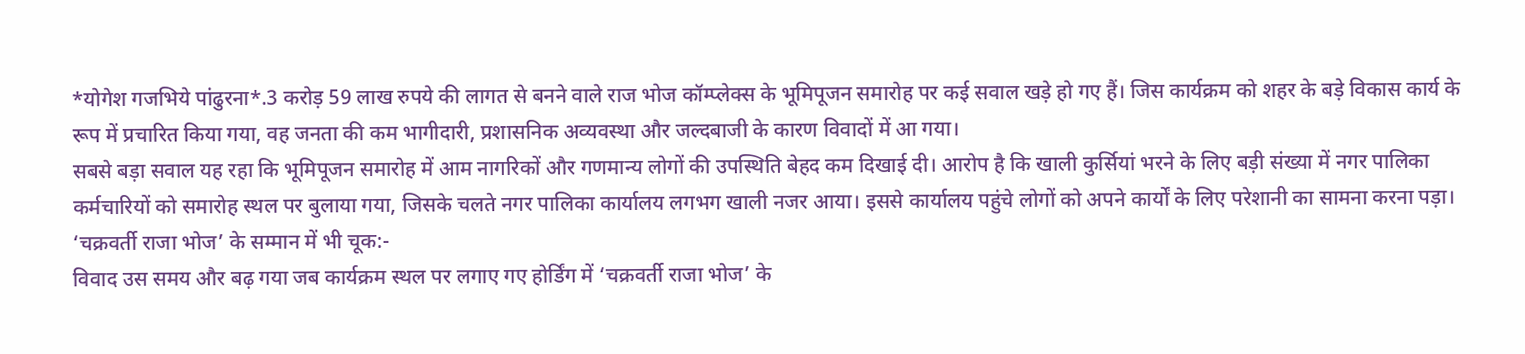*योगेश गजभिये पांढुरना*.3 करोड़ 59 लाख रुपये की लागत से बनने वाले राज भोज कॉम्प्लेक्स के भूमिपूजन समारोह पर कई सवाल खड़े हो गए हैं। जिस कार्यक्रम को शहर के बड़े विकास कार्य के रूप में प्रचारित किया गया, वह जनता की कम भागीदारी, प्रशासनिक अव्यवस्था और जल्दबाजी के कारण विवादों में आ गया।
सबसे बड़ा सवाल यह रहा कि भूमिपूजन समारोह में आम नागरिकों और गणमान्य लोगों की उपस्थिति बेहद कम दिखाई दी। आरोप है कि खाली कुर्सियां भरने के लिए बड़ी संख्या में नगर पालिका कर्मचारियों को समारोह स्थल पर बुलाया गया, जिसके चलते नगर पालिका कार्यालय लगभग खाली नजर आया। इससे कार्यालय पहुंचे लोगों को अपने कार्यों के लिए परेशानी का सामना करना पड़ा।
‘चक्रवर्ती राजा भोज’ के सम्मान में भी चूक:-
विवाद उस समय और बढ़ गया जब कार्यक्रम स्थल पर लगाए गए होर्डिंग में ‘चक्रवर्ती राजा भोज’ के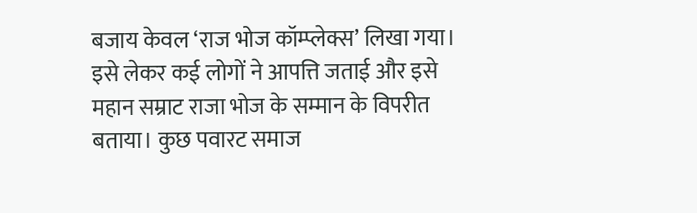बजाय केवल ‘राज भोज कॉम्प्लेक्स’ लिखा गया। इसे लेकर कई लोगों ने आपत्ति जताई और इसे महान सम्राट राजा भोज के सम्मान के विपरीत बताया। कुछ पवारट समाज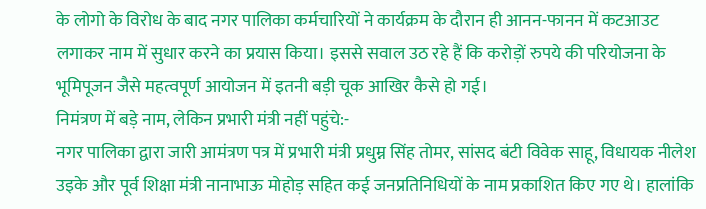के लोगो के विरोध के बाद नगर पालिका कर्मचारियों ने कार्यक्रम के दौरान ही आनन-फानन में कटआउट लगाकर नाम में सुधार करने का प्रयास किया। इससे सवाल उठ रहे हैं कि करोड़ों रुपये की परियोजना के भूमिपूजन जैसे महत्वपूर्ण आयोजन में इतनी बड़ी चूक आखिर कैसे हो गई।
निमंत्रण में बड़े नाम, लेकिन प्रभारी मंत्री नहीं पहुंचे:-
नगर पालिका द्वारा जारी आमंत्रण पत्र में प्रभारी मंत्री प्रधुम्न सिंह तोमर, सांसद बंटी विवेक साहू, विधायक नीलेश उइके और पूर्व शिक्षा मंत्री नानाभाऊ मोहोड़ सहित कई जनप्रतिनिधियों के नाम प्रकाशित किए गए थे। हालांकि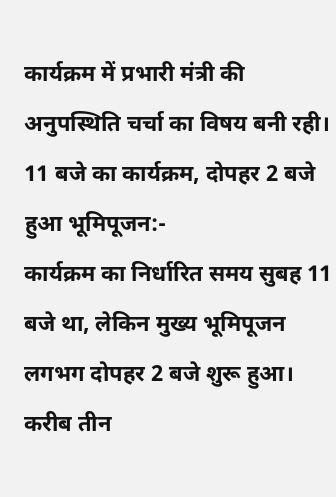कार्यक्रम में प्रभारी मंत्री की अनुपस्थिति चर्चा का विषय बनी रही।
11 बजे का कार्यक्रम, दोपहर 2 बजे हुआ भूमिपूजन:-
कार्यक्रम का निर्धारित समय सुबह 11 बजे था, लेकिन मुख्य भूमिपूजन लगभग दोपहर 2 बजे शुरू हुआ। करीब तीन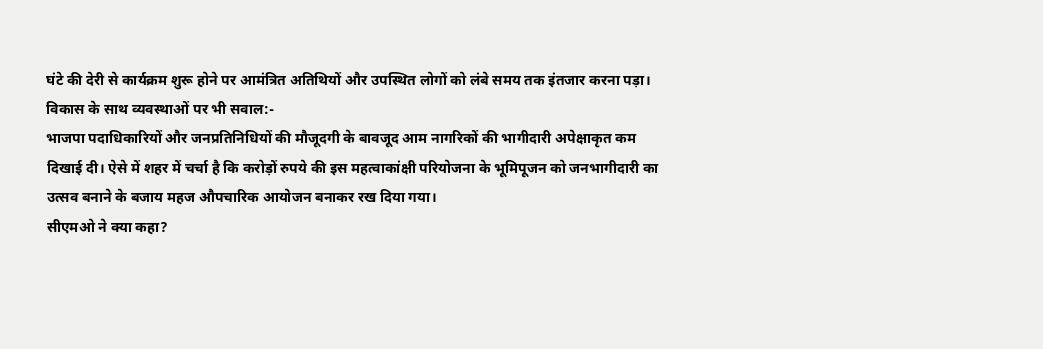घंटे की देरी से कार्यक्रम शुरू होने पर आमंत्रित अतिथियों और उपस्थित लोगों को लंबे समय तक इंतजार करना पड़ा।
विकास के साथ व्यवस्थाओं पर भी सवाल:-
भाजपा पदाधिकारियों और जनप्रतिनिधियों की मौजूदगी के बावजूद आम नागरिकों की भागीदारी अपेक्षाकृत कम दिखाई दी। ऐसे में शहर में चर्चा है कि करोड़ों रुपये की इस महत्वाकांक्षी परियोजना के भूमिपूजन को जनभागीदारी का उत्सव बनाने के बजाय महज औपचारिक आयोजन बनाकर रख दिया गया।
सीएमओ ने क्या कहा?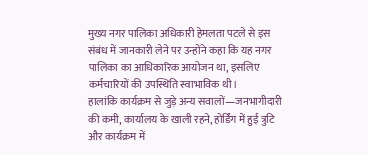मुख्य नगर पालिका अधिकारी हेमलता पटले से इस संबंध में जानकारी लेने पर उन्होंने कहा कि यह नगर पालिका का आधिकारिक आयोजन था, इसलिए कर्मचारियों की उपस्थिति स्वाभाविक थी।
हालांकि कार्यक्रम से जुड़े अन्य सवालों—जनभागीदारी की कमी, कार्यालय के खाली रहने, होर्डिंग में हुई त्रुटि और कार्यक्रम में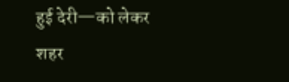हुई देरी—को लेकर शहर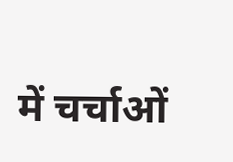में चर्चाओं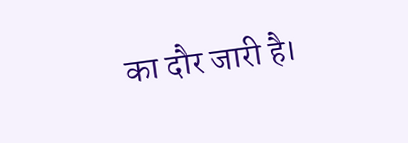का दौर जारी है।